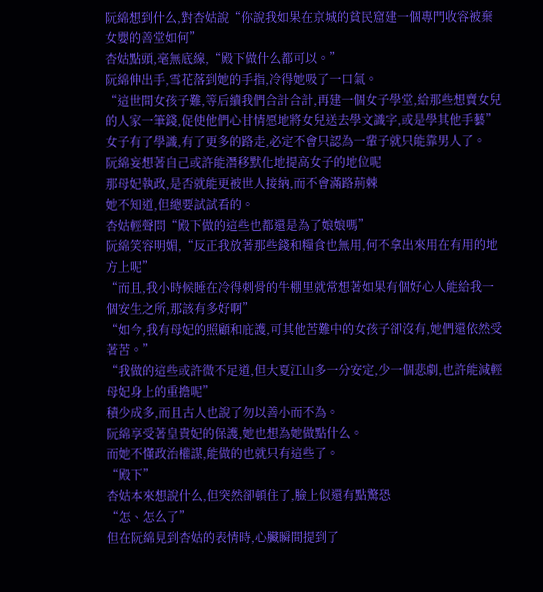阮綿想到什么,對杏姑說“你說我如果在京城的貧民窟建一個專門收容被棄女嬰的善堂如何”
杏姑點頭,毫無底線,“殿下做什么都可以。”
阮綿伸出手,雪花落到她的手指,冷得她吸了一口氣。
“這世間女孩子難,等后續我們合計合計,再建一個女子學堂,給那些想賣女兒的人家一筆錢,促使他們心甘情愿地將女兒送去學文識字,或是學其他手藝”
女子有了學識,有了更多的路走,必定不會只認為一輩子就只能靠男人了。
阮綿妄想著自己或許能潛移默化地提高女子的地位呢
那母妃執政,是否就能更被世人接納,而不會滿路荊棘
她不知道,但總要試試看的。
杏姑輕聲問“殿下做的這些也都還是為了娘娘嗎”
阮綿笑容明媚,“反正我放著那些錢和糧食也無用,何不拿出來用在有用的地方上呢”
“而且,我小時候睡在冷得刺骨的牛棚里就常想著如果有個好心人能給我一個安生之所,那該有多好啊”
“如今,我有母妃的照顧和庇護,可其他苦難中的女孩子卻沒有,她們還依然受著苦。”
“我做的這些或許微不足道,但大夏江山多一分安定,少一個悲劇,也許能減輕母妃身上的重擔呢”
積少成多,而且古人也說了勿以善小而不為。
阮綿享受著皇貴妃的保護,她也想為她做點什么。
而她不懂政治權謀,能做的也就只有這些了。
“殿下”
杏姑本來想說什么,但突然卻頓住了,臉上似還有點驚恐
“怎、怎么了”
但在阮綿見到杏姑的表情時,心臟瞬間提到了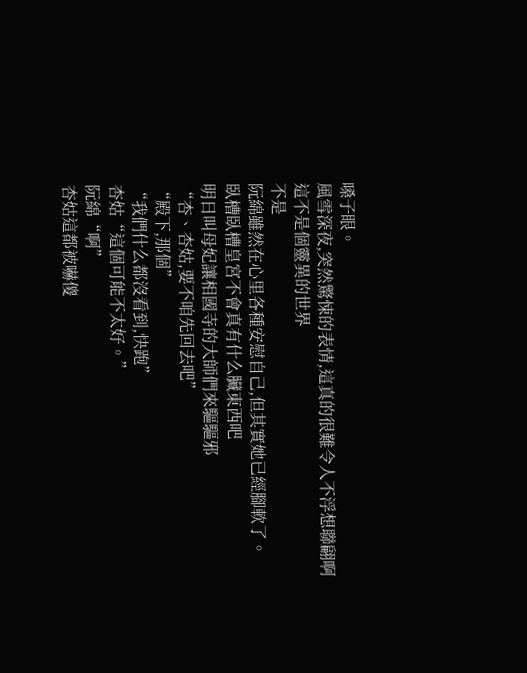嗓子眼。
風雪深夜,突然驚悚的表情,這真的很難令人不浮想聯翩啊
這不是個靈異的世界
不是
阮綿雖然在心里各種安慰自己,但其實她已經腳軟了。
臥槽臥槽皇宮不會真有什么臟東西吧
明日叫母妃讓相國寺的大師們來驅驅邪
“杏、杏姑,要不咱先回去吧”
“殿下,那個”
“我們什么都沒看到,快跑”
杏姑“這個可能不太好。”
阮綿“啊”
杏姑這都被嚇傻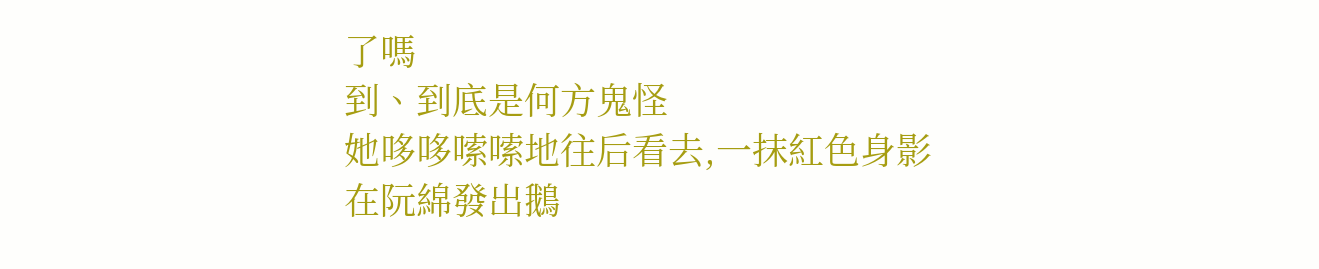了嗎
到、到底是何方鬼怪
她哆哆嗦嗦地往后看去,一抹紅色身影
在阮綿發出鵝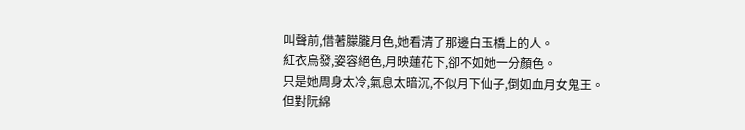叫聲前,借著朦朧月色,她看清了那邊白玉橋上的人。
紅衣烏發,姿容絕色,月映蓮花下,卻不如她一分顏色。
只是她周身太冷,氣息太暗沉,不似月下仙子,倒如血月女鬼王。
但對阮綿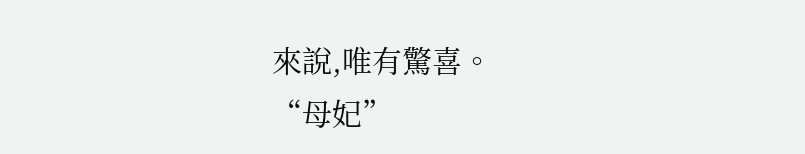來說,唯有驚喜。
“母妃”